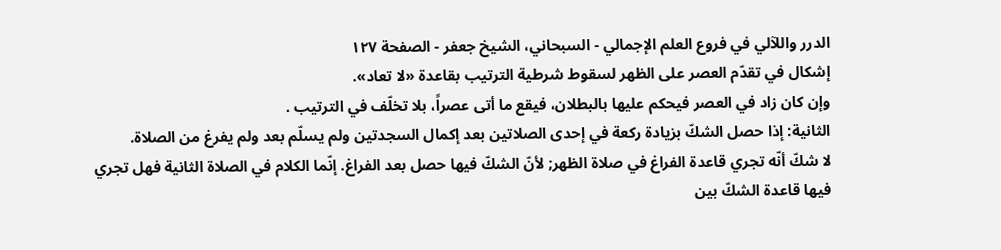الدرر واللآلي في فروع العلم الإجمالي - السبحاني، الشيخ جعفر - الصفحة ١٢٧
إشكال في تقدّم العصر على الظهر لسقوط شرطية الترتيب بقاعدة «لا تعاد».
وإن كان زاد في العصر فيحكم عليها بالبطلان، فيقع ما أتى عصراً، بلا تخلّف في الترتيب .
الثانية: إذا حصل الشكّ بزيادة ركعة في إحدى الصلاتين بعد إكمال السجدتين ولم يسلّم بعد ولم يفرغ من الصلاة.
لا شكّ أنّه تجري قاعدة الفراغ في صلاة الظهر; لأنّ الشكّ فيها حصل بعد الفراغ. إنّما الكلام في الصلاة الثانية فهل تجري فيها قاعدة الشكّ بين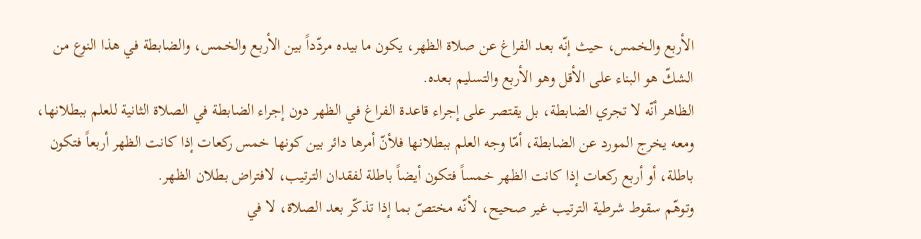الأربع والخمس، حيث إنّه بعد الفراغ عن صلاة الظهر، يكون ما بيده مردّداً بين الأربع والخمس، والضابطة في هذا النوع من الشكّ هو البناء على الأقل وهو الأربع والتسليم بعده.
الظاهر أنّه لا تجري الضابطة، بل يقتصر على إجراء قاعدة الفراغ في الظهر دون إجراء الضابطة في الصلاة الثانية للعلم ببطلانها، ومعه يخرج المورد عن الضابطة، أمّا وجه العلم ببطلانها فلأنّ أمرها دائر بين كونها خمس ركعات إذا كانت الظهر أربعاً فتكون باطلة، أو أربع ركعات إذا كانت الظهر خمساً فتكون أيضاً باطلة لفقدان الترتيب، لافتراض بطلان الظهر.
وتوهّم سقوط شرطية الترتيب غير صحيح، لأنّه مختصّ بما إذا تذكّر بعد الصلاة، لا في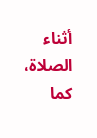أثناء الصلاة، كما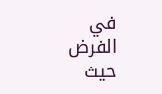في الفرض حيث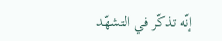إنّه تذكّر في التشهّد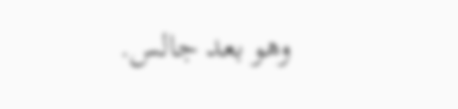وهو بعد جالس.